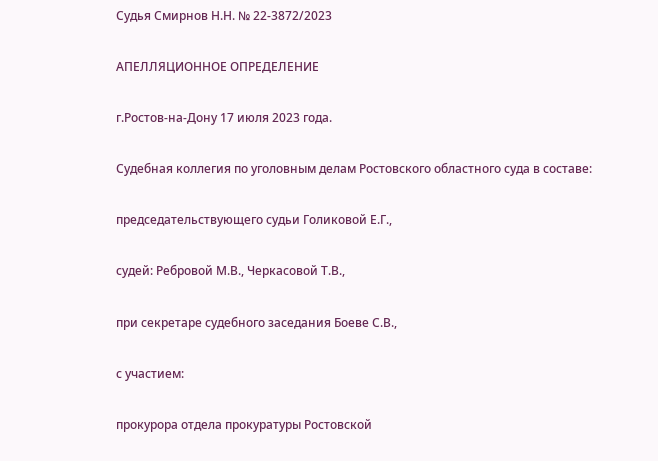Судья Смирнов Н.Н. № 22-3872/2023

АПЕЛЛЯЦИОННОЕ ОПРЕДЕЛЕНИЕ

г.Ростов-на-Дону 17 июля 2023 года.

Судебная коллегия по уголовным делам Ростовского областного суда в составе:

председательствующего судьи Голиковой Е.Г.,

судей: Ребровой М.В., Черкасовой Т.В.,

при секретаре судебного заседания Боеве С.В.,

с участием:

прокурора отдела прокуратуры Ростовской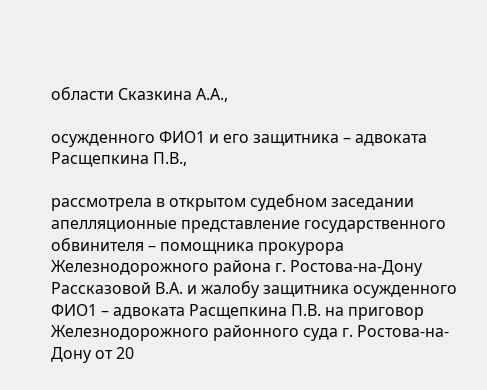области Сказкина А.А.,

осужденного ФИО1 и его защитника – адвоката Расщепкина П.В.,

рассмотрела в открытом судебном заседании апелляционные представление государственного обвинителя – помощника прокурора Железнодорожного района г. Ростова-на-Дону Рассказовой В.А. и жалобу защитника осужденного ФИО1 – адвоката Расщепкина П.В. на приговор Железнодорожного районного суда г. Ростова-на-Дону от 20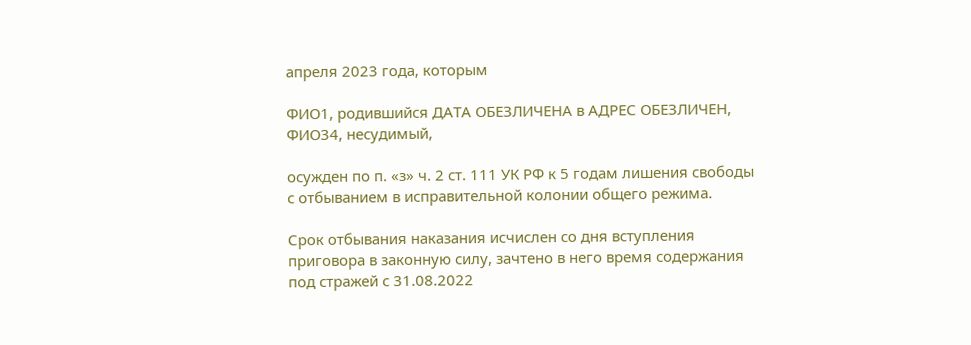апреля 2023 года, которым

ФИО1, родившийся ДАТА ОБЕЗЛИЧЕНА в АДРЕС ОБЕЗЛИЧЕН, ФИО34, несудимый,

осужден по п. «з» ч. 2 ст. 111 УК РФ к 5 годам лишения свободы с отбыванием в исправительной колонии общего режима.

Срок отбывания наказания исчислен со дня вступления приговора в законную силу, зачтено в него время содержания под стражей с 31.08.2022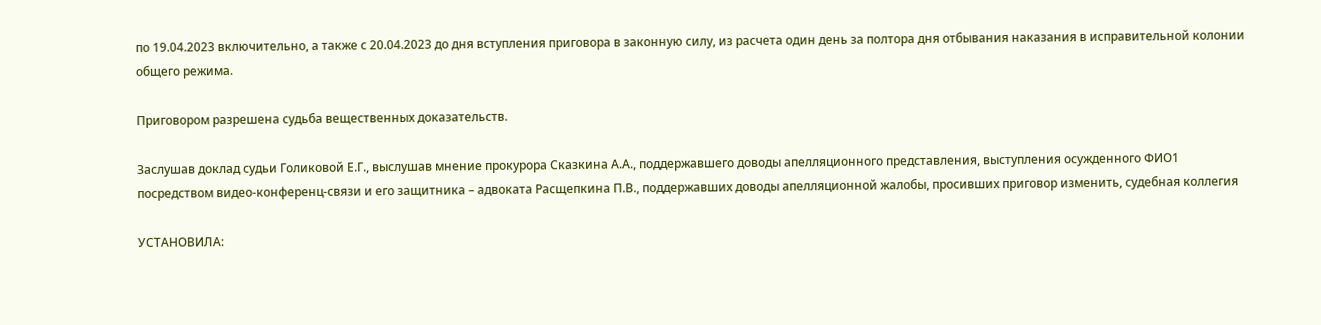по 19.04.2023 включительно, а также с 20.04.2023 до дня вступления приговора в законную силу, из расчета один день за полтора дня отбывания наказания в исправительной колонии общего режима.

Приговором разрешена судьба вещественных доказательств.

Заслушав доклад судьи Голиковой Е.Г., выслушав мнение прокурора Сказкина А.А., поддержавшего доводы апелляционного представления, выступления осужденного ФИО1 посредством видео-конференц-связи и его защитника – адвоката Расщепкина П.В., поддержавших доводы апелляционной жалобы, просивших приговор изменить, судебная коллегия

УСТАНОВИЛА: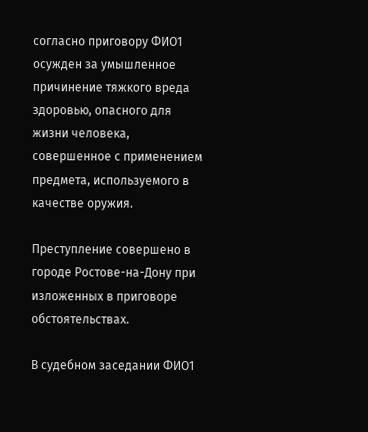согласно приговору ФИО1 осужден за умышленное причинение тяжкого вреда здоровью, опасного для жизни человека, совершенное с применением предмета, используемого в качестве оружия.

Преступление совершено в городе Ростове-на-Дону при изложенных в приговоре обстоятельствах.

В судебном заседании ФИО1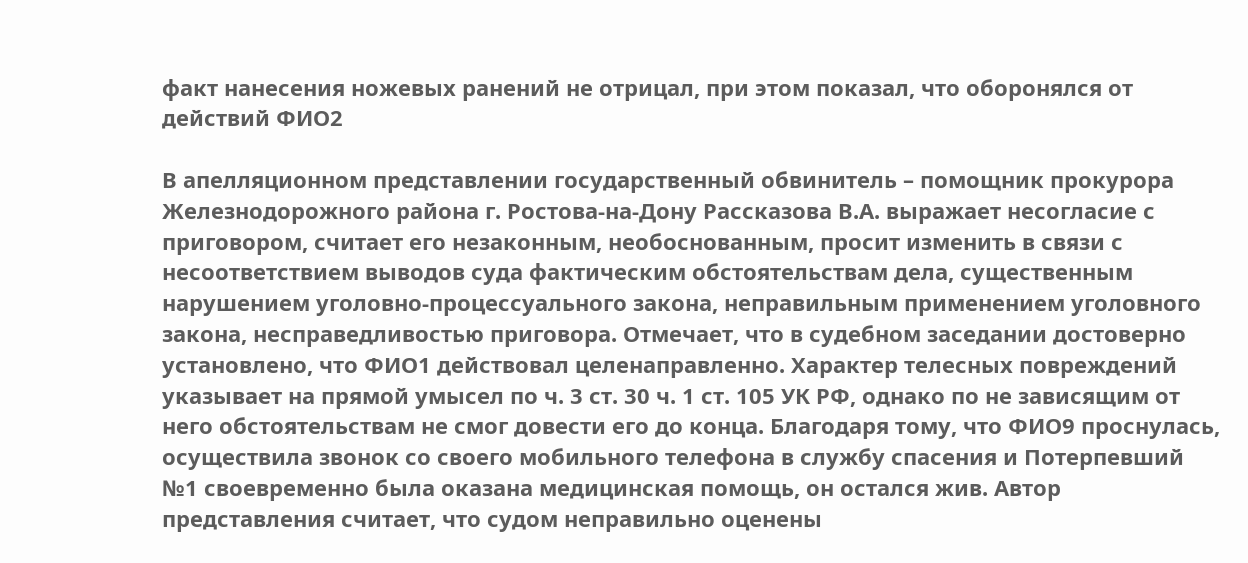факт нанесения ножевых ранений не отрицал, при этом показал, что оборонялся от действий ФИО2

В апелляционном представлении государственный обвинитель – помощник прокурора Железнодорожного района г. Ростова-на-Дону Рассказова В.А. выражает несогласие с приговором, считает его незаконным, необоснованным, просит изменить в связи с несоответствием выводов суда фактическим обстоятельствам дела, существенным нарушением уголовно-процессуального закона, неправильным применением уголовного закона, несправедливостью приговора. Отмечает, что в судебном заседании достоверно установлено, что ФИО1 действовал целенаправленно. Характер телесных повреждений указывает на прямой умысел по ч. 3 ст. 30 ч. 1 ст. 105 УК РФ, однако по не зависящим от него обстоятельствам не смог довести его до конца. Благодаря тому, что ФИО9 проснулась, осуществила звонок со своего мобильного телефона в службу спасения и Потерпевший №1 своевременно была оказана медицинская помощь, он остался жив. Автор представления считает, что судом неправильно оценены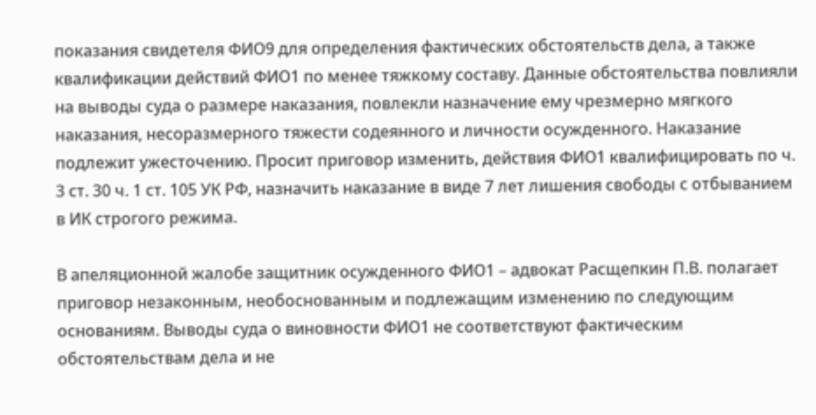показания свидетеля ФИО9 для определения фактических обстоятельств дела, а также квалификации действий ФИО1 по менее тяжкому составу. Данные обстоятельства повлияли на выводы суда о размере наказания, повлекли назначение ему чрезмерно мягкого наказания, несоразмерного тяжести содеянного и личности осужденного. Наказание подлежит ужесточению. Просит приговор изменить, действия ФИО1 квалифицировать по ч. 3 ст. 30 ч. 1 ст. 105 УК РФ, назначить наказание в виде 7 лет лишения свободы с отбыванием в ИК строгого режима.

В апеляционной жалобе защитник осужденного ФИО1 – адвокат Расщепкин П.В. полагает приговор незаконным, необоснованным и подлежащим изменению по следующим основаниям. Выводы суда о виновности ФИО1 не соответствуют фактическим обстоятельствам дела и не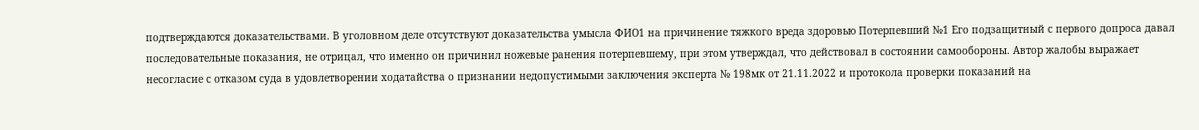подтверждаются доказательствами. В уголовном деле отсутствуют доказательства умысла ФИО1 на причинение тяжкого вреда здоровью Потерпевший №1 Его подзащитный с первого допроса давал последовательные показания, не отрицал, что именно он причинил ножевые ранения потерпевшему, при этом утверждал, что действовал в состоянии самообороны. Автор жалобы выражает несогласие с отказом суда в удовлетворении ходатайства о признании недопустимыми заключения эксперта № 198мк от 21.11.2022 и протокола проверки показаний на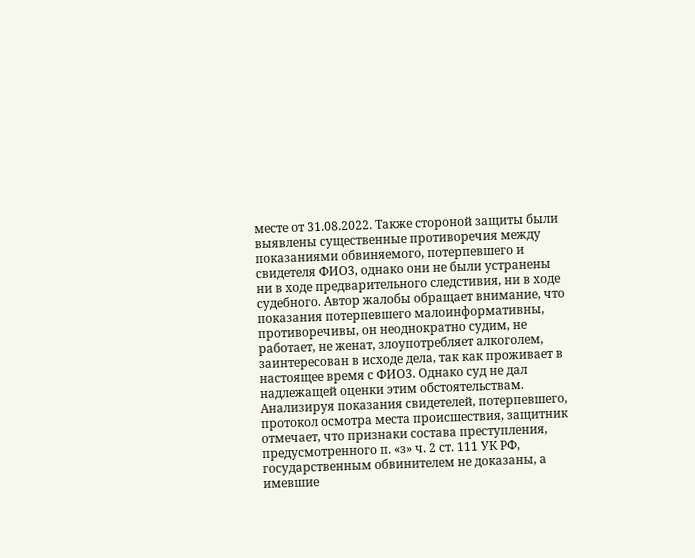месте от 31.08.2022. Также стороной защиты были выявлены существенные противоречия между показаниями обвиняемого, потерпевшего и свидетеля ФИО3, однако они не были устранены ни в ходе предварительного следстивия, ни в ходе судебного. Автор жалобы обращает внимание, что показания потерпевшего малоинформативны, противоречивы, он неоднократно судим, не работает, не женат, злоупотребляет алкоголем, заинтересован в исходе дела, так как проживает в настоящее время с ФИО3. Однако суд не дал надлежащей оценки этим обстоятельствам. Анализируя показания свидетелей, потерпевшего, протокол осмотра места происшествия, защитник отмечает, что признаки состава преступления, предусмотренного п. «з» ч. 2 ст. 111 УК РФ, государственным обвинителем не доказаны, а имевшие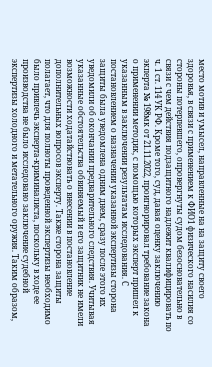место мотив и умысел, направленные на на защиту своего здоровья, в связи с применением к ФИО1 физического насилия со стороны потерпевшего, опровергнуты судом безосновательно в связи с чем действия подзащитного надлежит квалифицировать по ч. 1 ст. 114 УК РФ. Кроме того, суд, давая оценку заключению экперта № 198мк от 21.11.2022, проигнорировал требование закона о применении методик, с помощью которых эксперт пришел к указанным в заключении результатам исследования. С постановлением о назначении указанной экспертизы сторона защиты была уведомлена одним днем, сразу после этого их уведомили об окончании предварительного следствия. Учитывая указанные обстоятельства обвиняемый и его защитник не имели возможности ходатайствовать о внесении в постановление дополнительных вопросов эксперту. Также сторона защиты полагает, что для полноты проведенной экспертизы необходимо было привлечь эксперта-криминалиста, поскольку в ходе ее производства не было исследовано заключение судебной экспертизы холодного и метательного оружия. Таким образом,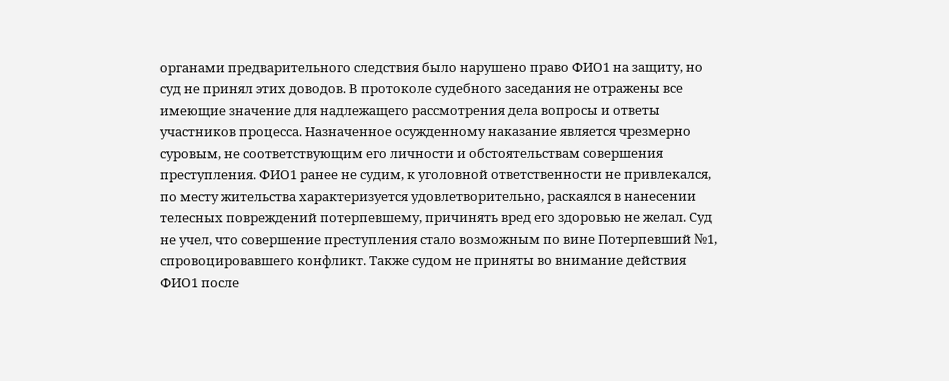органами предварительного следствия было нарушено право ФИО1 на защиту, но суд не принял этих доводов. В протоколе судебного заседания не отражены все имеющие значение для надлежащего рассмотрения дела вопросы и ответы участников процесса. Назначенное осужденному наказание является чрезмерно суровым, не соответствующим его личности и обстоятельствам совершения преступления. ФИО1 ранее не судим, к уголовной ответственности не привлекался, по месту жительства характеризуется удовлетворительно, раскаялся в нанесении телесных повреждений потерпевшему, причинять вред его здоровью не желал. Суд не учел, что совершение преступления стало возможным по вине Потерпевший №1, спровоцировавшего конфликт. Также судом не приняты во внимание действия ФИО1 после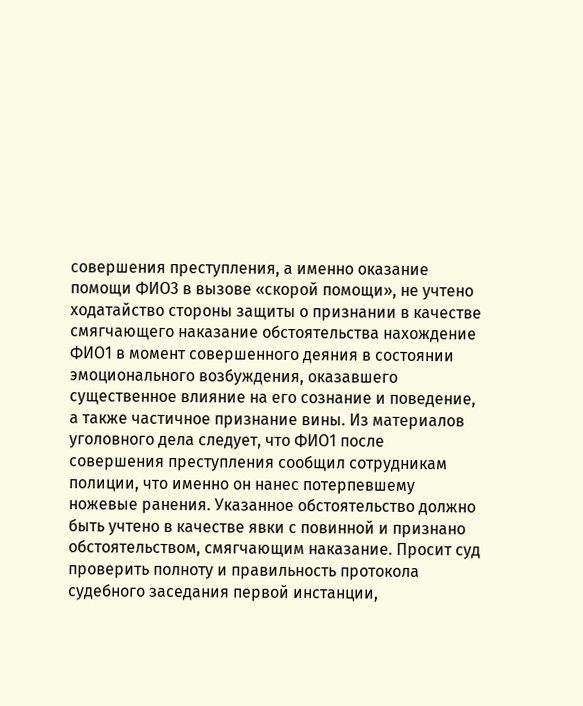совершения преступления, а именно оказание помощи ФИО3 в вызове «скорой помощи», не учтено ходатайство стороны защиты о признании в качестве смягчающего наказание обстоятельства нахождение ФИО1 в момент совершенного деяния в состоянии эмоционального возбуждения, оказавшего существенное влияние на его сознание и поведение, а также частичное признание вины. Из материалов уголовного дела следует, что ФИО1 после совершения преступления сообщил сотрудникам полиции, что именно он нанес потерпевшему ножевые ранения. Указанное обстоятельство должно быть учтено в качестве явки с повинной и признано обстоятельством, смягчающим наказание. Просит суд проверить полноту и правильность протокола судебного заседания первой инстанции,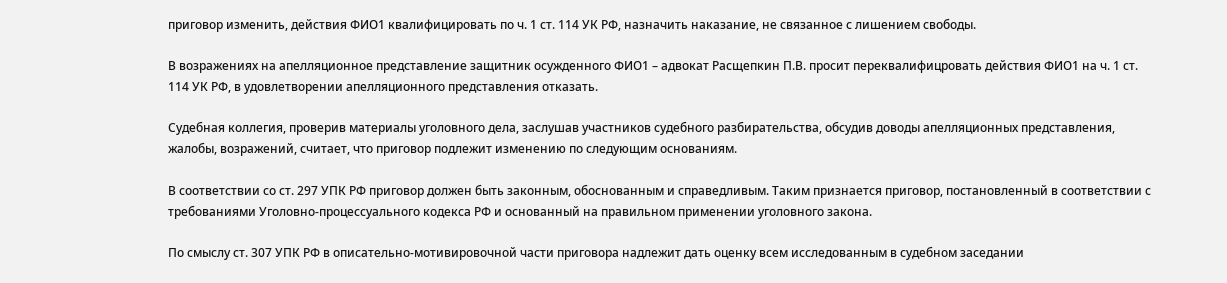приговор изменить, действия ФИО1 квалифицировать по ч. 1 ст. 114 УК РФ, назначить наказание, не связанное с лишением свободы.

В возражениях на апелляционное представление защитник осужденного ФИО1 – адвокат Расщепкин П.В. просит переквалифицровать действия ФИО1 на ч. 1 ст. 114 УК РФ, в удовлетворении апелляционного представления отказать.

Судебная коллегия, проверив материалы уголовного дела, заслушав участников судебного разбирательства, обсудив доводы апелляционных представления, жалобы, возражений, считает, что приговор подлежит изменению по следующим основаниям.

В соответствии со ст. 297 УПК РФ приговор должен быть законным, обоснованным и справедливым. Таким признается приговор, постановленный в соответствии с требованиями Уголовно-процессуального кодекса РФ и основанный на правильном применении уголовного закона.

По смыслу ст. 307 УПК РФ в описательно-мотивировочной части приговора надлежит дать оценку всем исследованным в судебном заседании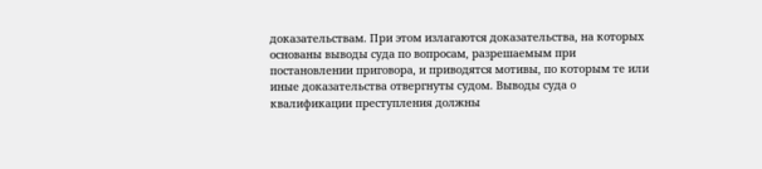доказательствам. При этом излагаются доказательства, на которых основаны выводы суда по вопросам, разрешаемым при постановлении приговора, и приводятся мотивы, по которым те или иные доказательства отвергнуты судом. Выводы суда о квалификации преступления должны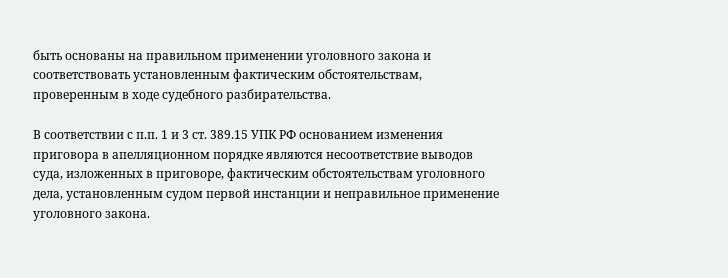быть основаны на правильном применении уголовного закона и соответствовать установленным фактическим обстоятельствам, проверенным в ходе судебного разбирательства.

В соответствии с п.п. 1 и 3 ст. 389.15 УПК РФ основанием изменения приговора в апелляционном порядке являются несоответствие выводов суда, изложенных в приговоре, фактическим обстоятельствам уголовного дела, установленным судом первой инстанции и неправильное применение уголовного закона.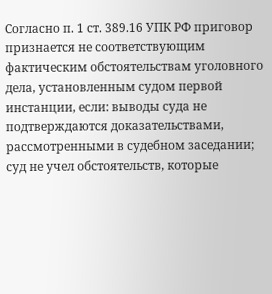Согласно п. 1 ст. 389.16 УПК РФ приговор признается не соответствующим фактическим обстоятельствам уголовного дела, установленным судом первой инстанции, если: выводы суда не подтверждаются доказательствами, рассмотренными в судебном заседании; суд не учел обстоятельств, которые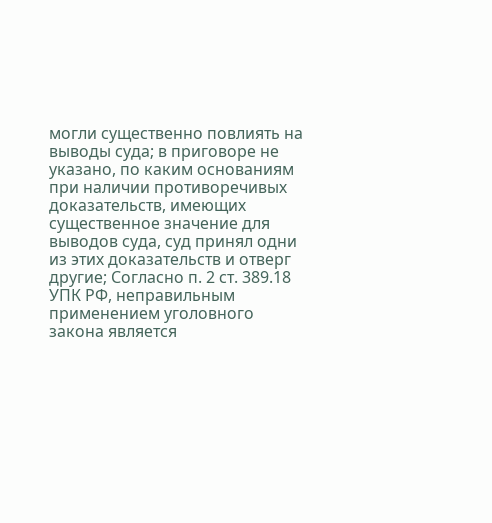могли существенно повлиять на выводы суда; в приговоре не указано, по каким основаниям при наличии противоречивых доказательств, имеющих существенное значение для выводов суда, суд принял одни из этих доказательств и отверг другие; Согласно п. 2 ст. 389.18 УПК РФ, неправильным применением уголовного закона является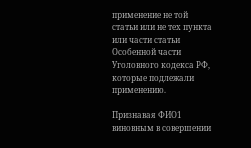применение не той статьи или не тех пункта или части статьи Особенной части Уголовного кодекса РФ, которые подлежали применению.

Признавая ФИО1 виновным в совершении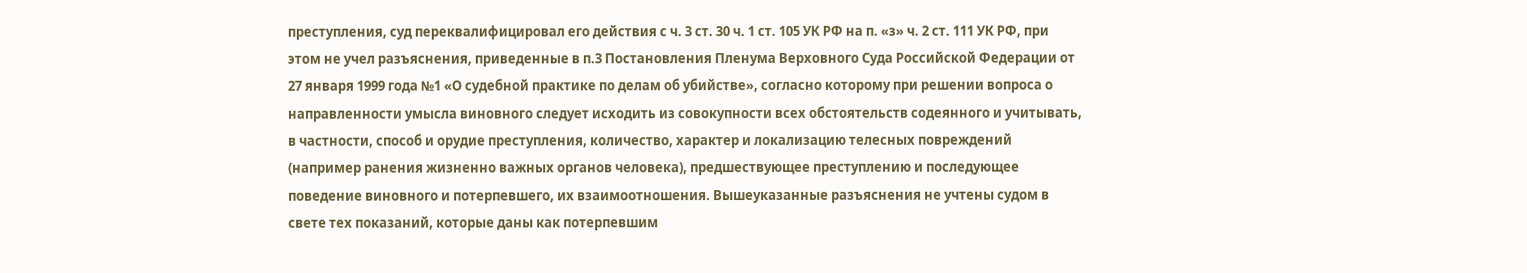преступления, суд переквалифицировал его действия с ч. 3 ст. 30 ч. 1 ст. 105 УК РФ на п. «з» ч. 2 ст. 111 УК РФ, при этом не учел разъяснения, приведенные в п.3 Постановления Пленума Верховного Суда Российской Федерации от 27 января 1999 года №1 «О судебной практике по делам об убийстве», согласно которому при решении вопроса о направленности умысла виновного следует исходить из совокупности всех обстоятельств содеянного и учитывать, в частности, способ и орудие преступления, количество, характер и локализацию телесных повреждений (например ранения жизненно важных органов человека), предшествующее преступлению и последующее поведение виновного и потерпевшего, их взаимоотношения. Вышеуказанные разъяснения не учтены судом в свете тех показаний, которые даны как потерпевшим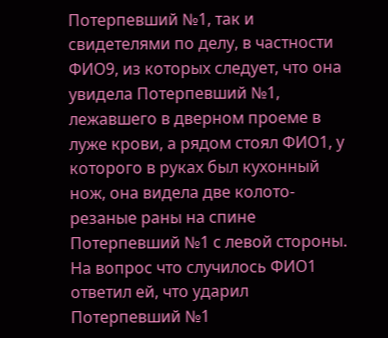Потерпевший №1, так и свидетелями по делу, в частности ФИО9, из которых следует, что она увидела Потерпевший №1, лежавшего в дверном проеме в луже крови, а рядом стоял ФИО1, у которого в руках был кухонный нож, она видела две колото-резаные раны на спине Потерпевший №1 с левой стороны. На вопрос что случилось ФИО1 ответил ей, что ударил Потерпевший №1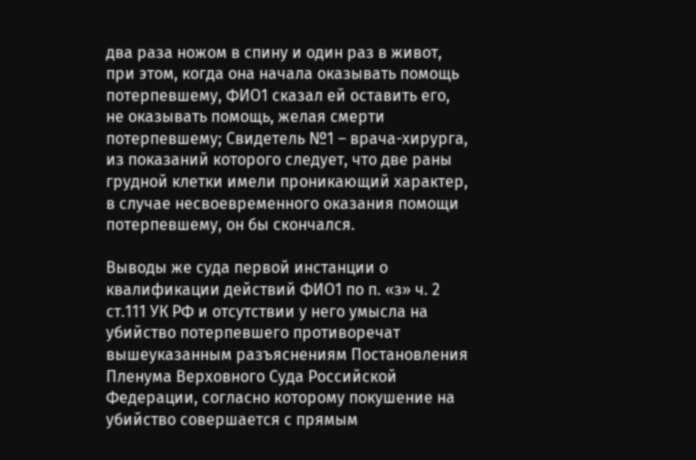два раза ножом в спину и один раз в живот, при этом, когда она начала оказывать помощь потерпевшему, ФИО1 сказал ей оставить его, не оказывать помощь, желая смерти потерпевшему; Свидетель №1 – врача-хирурга, из показаний которого следует, что две раны грудной клетки имели проникающий характер, в случае несвоевременного оказания помощи потерпевшему, он бы скончался.

Выводы же суда первой инстанции о квалификации действий ФИО1 по п. «з» ч. 2 ст.111 УК РФ и отсутствии у него умысла на убийство потерпевшего противоречат вышеуказанным разъяснениям Постановления Пленума Верховного Суда Российской Федерации, согласно которому покушение на убийство совершается с прямым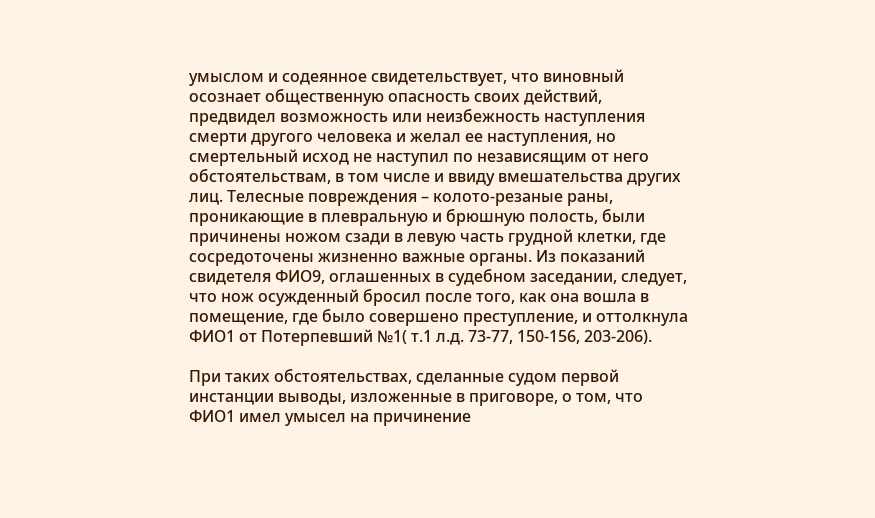умыслом и содеянное свидетельствует, что виновный осознает общественную опасность своих действий, предвидел возможность или неизбежность наступления смерти другого человека и желал ее наступления, но смертельный исход не наступил по независящим от него обстоятельствам, в том числе и ввиду вмешательства других лиц. Телесные повреждения – колото-резаные раны, проникающие в плевральную и брюшную полость, были причинены ножом сзади в левую часть грудной клетки, где сосредоточены жизненно важные органы. Из показаний свидетеля ФИО9, оглашенных в судебном заседании, следует, что нож осужденный бросил после того, как она вошла в помещение, где было совершено преступление, и оттолкнула ФИО1 от Потерпевший №1( т.1 л.д. 73-77, 150-156, 203-206).

При таких обстоятельствах, сделанные судом первой инстанции выводы, изложенные в приговоре, о том, что ФИО1 имел умысел на причинение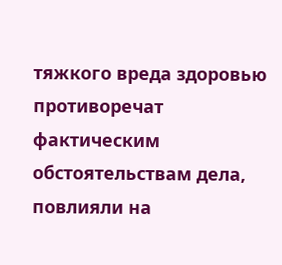тяжкого вреда здоровью противоречат фактическим обстоятельствам дела, повлияли на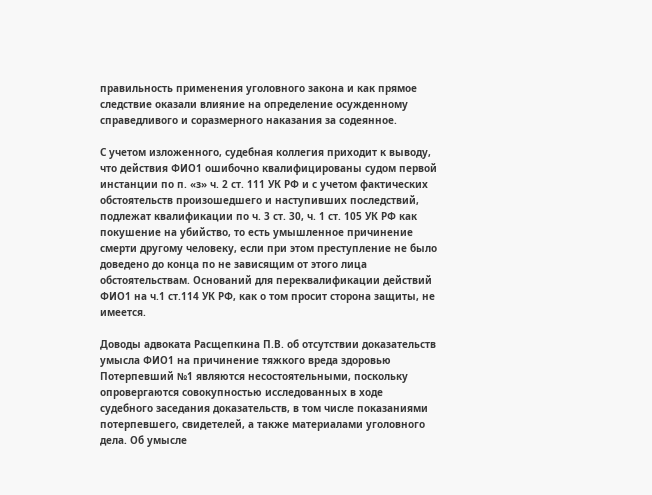правильность применения уголовного закона и как прямое следствие оказали влияние на определение осужденному справедливого и соразмерного наказания за содеянное.

С учетом изложенного, судебная коллегия приходит к выводу, что действия ФИО1 ошибочно квалифицированы судом первой инстанции по п. «з» ч. 2 ст. 111 УК РФ и с учетом фактических обстоятельств произошедшего и наступивших последствий, подлежат квалификации по ч. 3 ст. 30, ч. 1 ст. 105 УК РФ как покушение на убийство, то есть умышленное причинение смерти другому человеку, если при этом преступление не было доведено до конца по не зависящим от этого лица обстоятельствам. Оснований для переквалификации действий ФИО1 на ч.1 ст.114 УК РФ, как о том просит сторона защиты, не имеется.

Доводы адвоката Расщепкина П.В. об отсутствии доказательств умысла ФИО1 на причинение тяжкого вреда здоровью Потерпевший №1 являются несостоятельными, поскольку опровергаются совокупностью исследованных в ходе судебного заседания доказательств, в том числе показаниями потерпевшего, свидетелей, а также материалами уголовного дела. Об умысле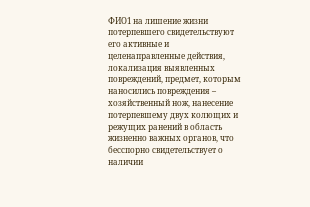ФИО1 на лишение жизни потерпевшего свидетельствуют его активные и целенаправленные действия, локализация выявленных повреждений, предмет, которым наносились повреждения – хозяйственный нож, нанесение потерпевшему двух колющих и режущих ранений в область жизненно важных органов, что бесспорно свидетельствует о наличии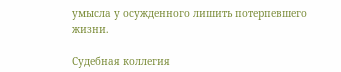умысла у осужденного лишить потерпевшего жизни.

Судебная коллегия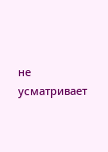не усматривает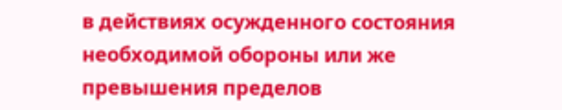в действиях осужденного состояния необходимой обороны или же превышения пределов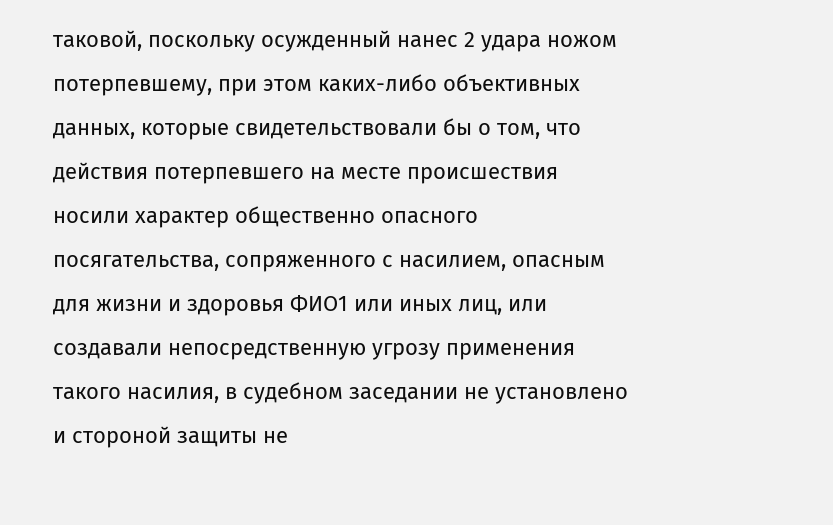таковой, поскольку осужденный нанес 2 удара ножом потерпевшему, при этом каких-либо объективных данных, которые свидетельствовали бы о том, что действия потерпевшего на месте происшествия носили характер общественно опасного посягательства, сопряженного с насилием, опасным для жизни и здоровья ФИО1 или иных лиц, или создавали непосредственную угрозу применения такого насилия, в судебном заседании не установлено и стороной защиты не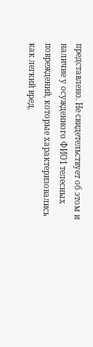представлено. Не свидетельствует об этом и наличие у осужденного ФИО1 телесных повреждений, которые характеризовались как легкий вред,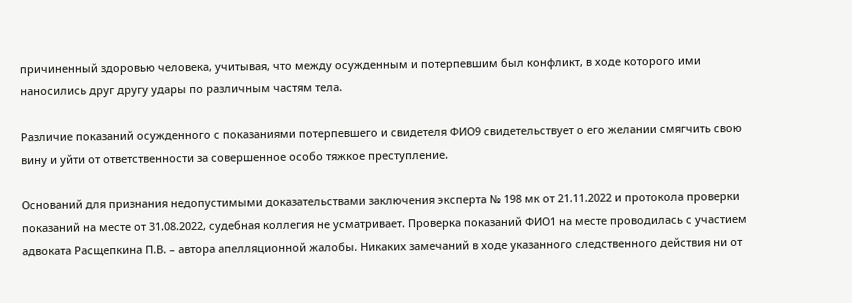причиненный здоровью человека, учитывая, что между осужденным и потерпевшим был конфликт, в ходе которого ими наносились друг другу удары по различным частям тела.

Различие показаний осужденного с показаниями потерпевшего и свидетеля ФИО9 свидетельствует о его желании смягчить свою вину и уйти от ответственности за совершенное особо тяжкое преступление.

Оснований для признания недопустимыми доказательствами заключения эксперта № 198 мк от 21.11.2022 и протокола проверки показаний на месте от 31.08.2022, судебная коллегия не усматривает. Проверка показаний ФИО1 на месте проводилась с участием адвоката Расщепкина П.В. – автора апелляционной жалобы. Никаких замечаний в ходе указанного следственного действия ни от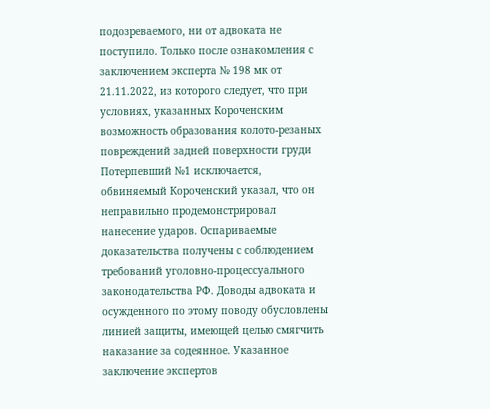подозреваемого, ни от адвоката не поступило. Только после ознакомления с заключением эксперта № 198 мк от 21.11.2022, из которого следует, что при условиях, указанных Короченским возможность образования колото-резаных повреждений задней поверхности груди Потерпевший №1 исключается, обвиняемый Короченский указал, что он неправильно продемонстрировал нанесение ударов. Оспариваемые доказательства получены с соблюдением требований уголовно-процессуального законодательства РФ. Доводы адвоката и осужденного по этому поводу обусловлены линией защиты, имеющей целью смягчить наказание за содеянное. Указанное заключение экспертов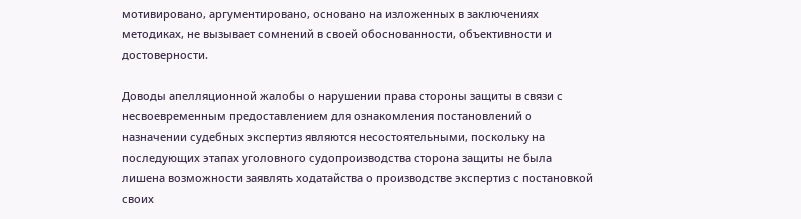мотивировано, аргументировано, основано на изложенных в заключениях методиках, не вызывает сомнений в своей обоснованности, объективности и достоверности.

Доводы апелляционной жалобы о нарушении права стороны защиты в связи с несвоевременным предоставлением для ознакомления постановлений о назначении судебных экспертиз являются несостоятельными, поскольку на последующих этапах уголовного судопроизводства сторона защиты не была лишена возможности заявлять ходатайства о производстве экспертиз с постановкой своих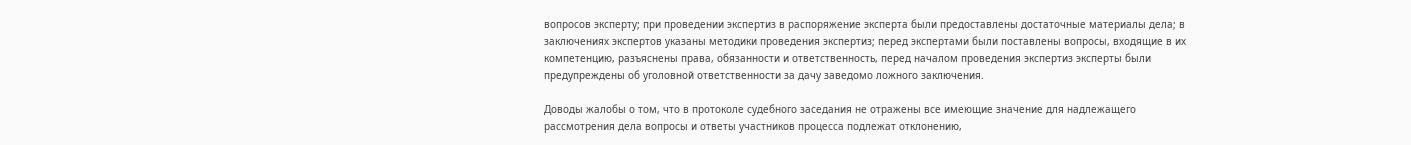вопросов эксперту; при проведении экспертиз в распоряжение эксперта были предоставлены достаточные материалы дела; в заключениях экспертов указаны методики проведения экспертиз; перед экспертами были поставлены вопросы, входящие в их компетенцию, разъяснены права, обязанности и ответственность, перед началом проведения экспертиз эксперты были предупреждены об уголовной ответственности за дачу заведомо ложного заключения.

Доводы жалобы о том, что в протоколе судебного заседания не отражены все имеющие значение для надлежащего рассмотрения дела вопросы и ответы участников процесса подлежат отклонению,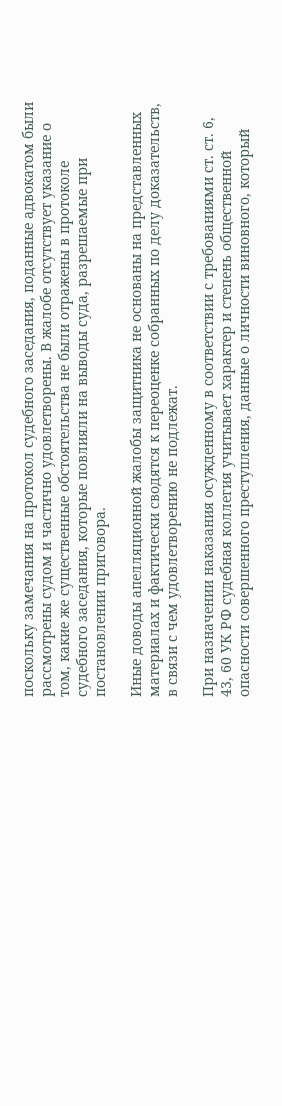поскольку замечания на протокол судебного заседания, поданные адвокатом были рассмотрены судом и частично удовлетворены. В жалобе отсутствует указание о том, какие же существенные обстоятельства не были отражены в протоколе судебного заседания, которые повлияли на выводы суда, разрешаемые при постановлении приговора.

Иные доводы апелляционной жалобы защитника не основаны на представленных материалах и фактически сводятся к переоценке собранных по делу доказательств, в связи с чем удовлетворению не подлежат.

При назначении наказания осужденному в соответствии с требованиями ст. ст. 6, 43, 60 УК РФ судебная коллегия учитывает характер и степень общественной опасности совершенного преступления, данные о личности виновного, который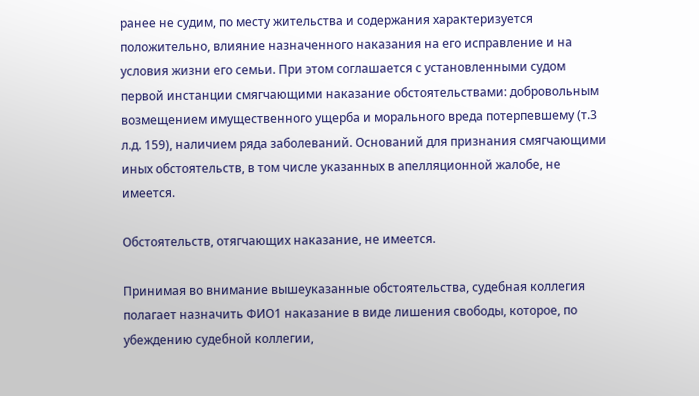ранее не судим, по месту жительства и содержания характеризуется положительно, влияние назначенного наказания на его исправление и на условия жизни его семьи. При этом соглашается с установленными судом первой инстанции смягчающими наказание обстоятельствами: добровольным возмещением имущественного ущерба и морального вреда потерпевшему (т.3 л.д. 159), наличием ряда заболеваний. Оснований для признания смягчающими иных обстоятельств, в том числе указанных в апелляционной жалобе, не имеется.

Обстоятельств, отягчающих наказание, не имеется.

Принимая во внимание вышеуказанные обстоятельства, судебная коллегия полагает назначить ФИО1 наказание в виде лишения свободы, которое, по убеждению судебной коллегии,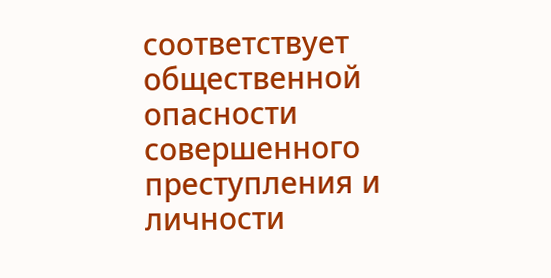соответствует общественной опасности совершенного преступления и личности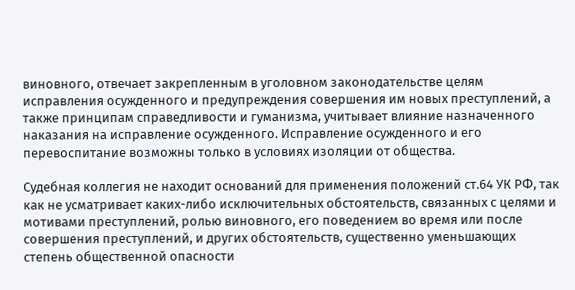виновного, отвечает закрепленным в уголовном законодательстве целям исправления осужденного и предупреждения совершения им новых преступлений, а также принципам справедливости и гуманизма, учитывает влияние назначенного наказания на исправление осужденного. Исправление осужденного и его перевоспитание возможны только в условиях изоляции от общества.

Судебная коллегия не находит оснований для применения положений ст.64 УК РФ, так как не усматривает каких-либо исключительных обстоятельств, связанных с целями и мотивами преступлений, ролью виновного, его поведением во время или после совершения преступлений, и других обстоятельств, существенно уменьшающих степень общественной опасности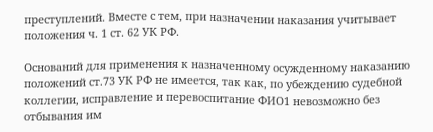преступлений. Вместе с тем, при назначении наказания учитывает положения ч. 1 ст. 62 УК РФ.

Оснований для применения к назначенному осужденному наказанию положений ст.73 УК РФ не имеется, так как, по убеждению судебной коллегии, исправление и перевоспитание ФИО1 невозможно без отбывания им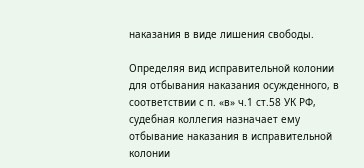наказания в виде лишения свободы.

Определяя вид исправительной колонии для отбывания наказания осужденного, в соответствии с п. «в» ч.1 ст.58 УК РФ, судебная коллегия назначает ему отбывание наказания в исправительной колонии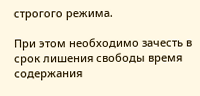строгого режима.

При этом необходимо зачесть в срок лишения свободы время содержания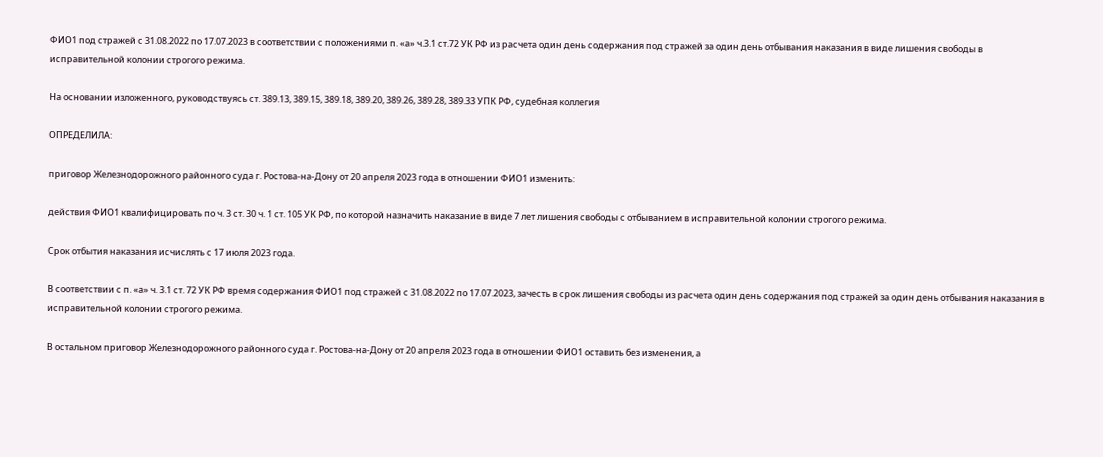ФИО1 под стражей с 31.08.2022 по 17.07.2023 в соответствии с положениями п. «а» ч.3.1 ст.72 УК РФ из расчета один день содержания под стражей за один день отбывания наказания в виде лишения свободы в исправительной колонии строгого режима.

На основании изложенного, руководствуясь ст. 389.13, 389.15, 389.18, 389.20, 389.26, 389.28, 389.33 УПК РФ, судебная коллегия

ОПРЕДЕЛИЛА:

приговор Железнодорожного районного суда г. Ростова-на-Дону от 20 апреля 2023 года в отношении ФИО1 изменить:

действия ФИО1 квалифицировать по ч. 3 ст. 30 ч. 1 ст. 105 УК РФ, по которой назначить наказание в виде 7 лет лишения свободы с отбыванием в исправительной колонии строгого режима.

Срок отбытия наказания исчислять с 17 июля 2023 года.

В соответствии с п. «а» ч. 3.1 ст. 72 УК РФ время содержания ФИО1 под стражей с 31.08.2022 по 17.07.2023, зачесть в срок лишения свободы из расчета один день содержания под стражей за один день отбывания наказания в исправительной колонии строгого режима.

В остальном приговор Железнодорожного районного суда г. Ростова-на-Дону от 20 апреля 2023 года в отношении ФИО1 оставить без изменения, а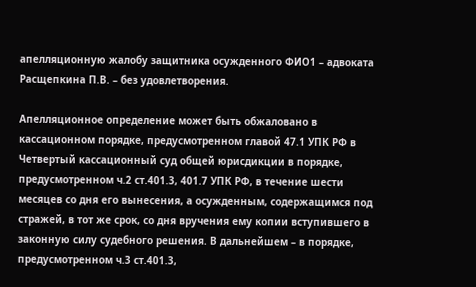апелляционную жалобу защитника осужденного ФИО1 – адвоката Расщепкина П.В. – без удовлетворения.

Апелляционное определение может быть обжаловано в кассационном порядке, предусмотренном главой 47.1 УПК РФ в Четвертый кассационный суд общей юрисдикции в порядке, предусмотренном ч.2 ст.401.3, 401.7 УПК РФ, в течение шести месяцев со дня его вынесения, а осужденным, содержащимся под стражей, в тот же срок, со дня вручения ему копии вступившего в законную силу судебного решения. В дальнейшем – в порядке, предусмотренном ч.3 ст.401.3,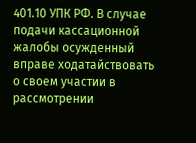401.10 УПК РФ. В случае подачи кассационной жалобы осужденный вправе ходатайствовать о своем участии в рассмотрении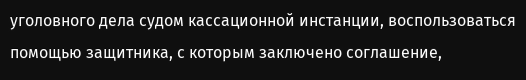уголовного дела судом кассационной инстанции, воспользоваться помощью защитника, с которым заключено соглашение,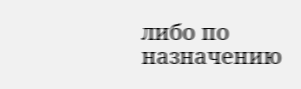либо по назначению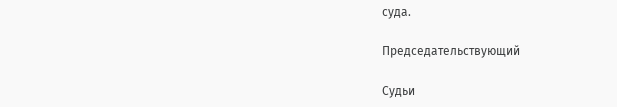суда.

Председательствующий

Судьи